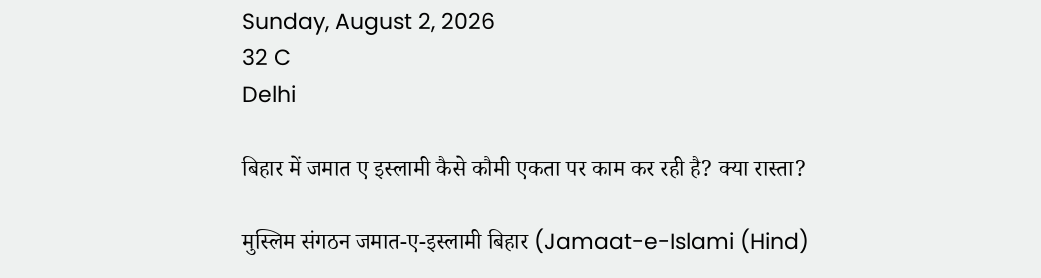Sunday, August 2, 2026
32 C
Delhi

बिहार में जमात ए इस्लामी कैसे कौमी एकता पर काम कर रही है? क्या रास्ता?

मुस्लिम संगठन जमात-ए-इस्लामी बिहार (Jamaat-e-Islami (Hind)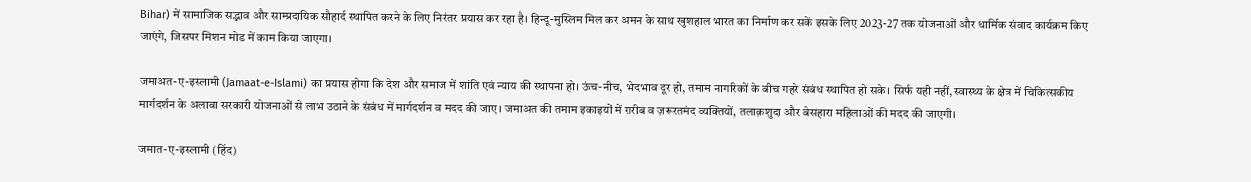Bihar) में सामाजिक सद्भाव और साम्प्रदायिक सौहार्द स्थापित करने के लिए निरंतर प्रयास कर रहा है। हिन्दू-मुस्लिम मिल कर अमन के साथ खुशहाल भारत का निर्माण कर सकें इसके लिए 2023-27 तक योजनाओं और धार्मिक संवाद कार्यक्रम किए जाएंगे, जिसपर मिशन मोड में काम किया जाएगा।

जमाअत-ए-इस्लामी (Jamaat-e-Islami) का प्रयास होगा कि देश और समाज में शांति एवं न्याय की स्थापना हो। ऊंच-नीच, भेदभाव दूर हो, तमाम नागरिकों के बीच गहरे संबंध स्थापित हो सके। सिर्फ यही नहीं, स्वास्थ्य के क्षेत्र में चिकित्सकीय मार्गदर्शन के अलावा सरकारी योजनाओं से लाभ उठाने के संबंध में मार्गदर्शन व मदद की जाए। जमाअत की तमाम इकाइयों में ग़रीब व ज़रूरतमंद व्यक्तियों, तलाक़शुदा और बेसहारा महिलाओं की मदद की जाएगी।

जमात-ए-इस्लामी (हिंद)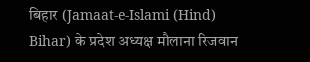बिहार (Jamaat-e-Islami (Hind) Bihar) के प्रदेश अध्यक्ष मौलाना रिजवान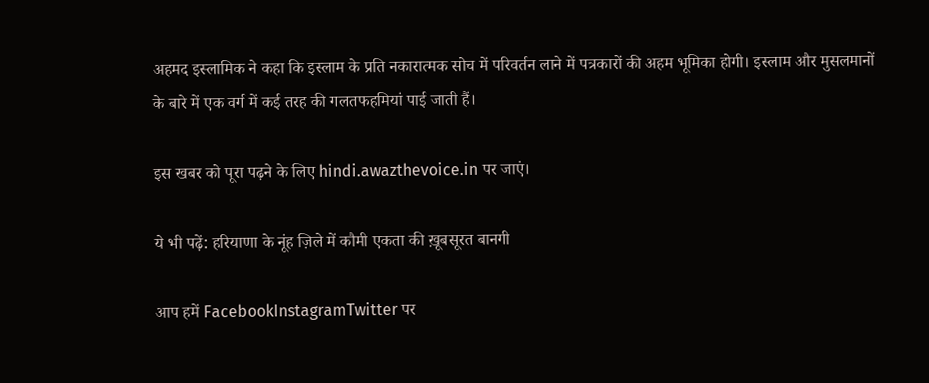अहमद इस्लामिक ने कहा कि इस्लाम के प्रति नकारात्मक सोच में परिवर्तन लाने में पत्रकारों की अहम भूमिका होगी। इस्लाम और मुसलमानों के बारे में एक वर्ग में कई तरह की गलतफहमियां पाई जाती हैं।

इस खबर को पूरा पढ़ने के लिए hindi.awazthevoice.in पर जाएं।

ये भी पढ़ें: हरियाणा के नूंह ज़िले में कौमी एकता की ख़ूबसूरत बानगी

आप हमें FacebookInstagramTwitter पर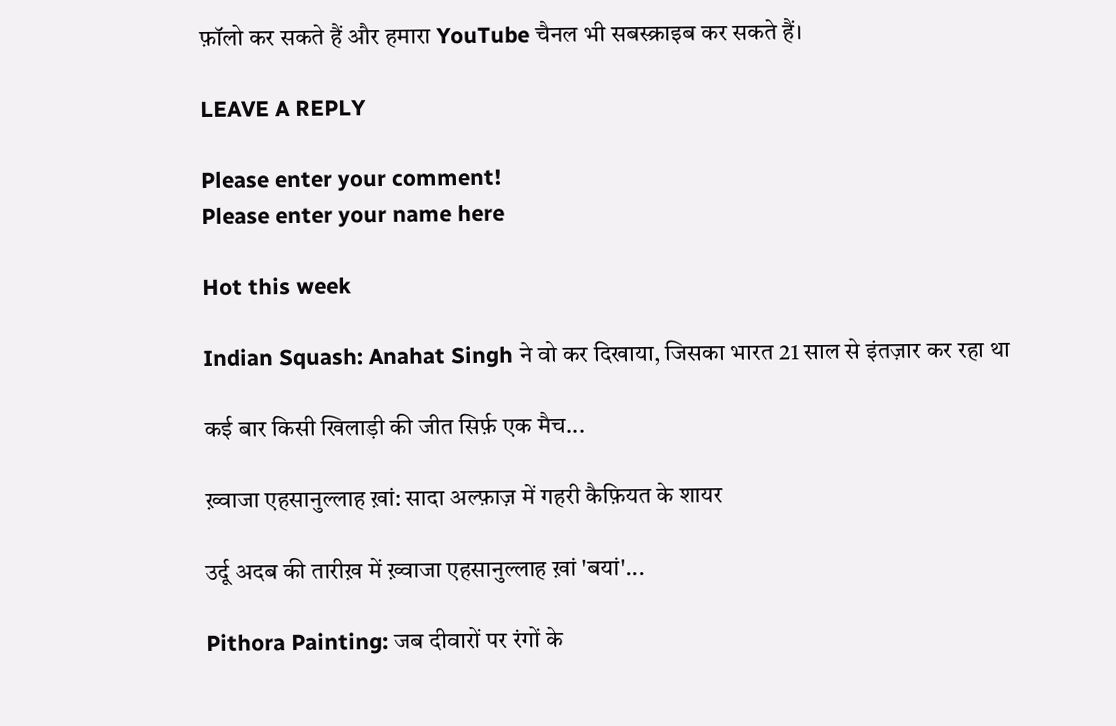फ़ॉलो कर सकते हैं और हमारा YouTube चैनल भी सबस्क्राइब कर सकते हैं।

LEAVE A REPLY

Please enter your comment!
Please enter your name here

Hot this week

Indian Squash: Anahat Singh ने वो कर दिखाया, जिसका भारत 21 साल से इंतज़ार कर रहा था

कई बार किसी खिलाड़ी की जीत सिर्फ़ एक मैच...

ख़्वाजा एहसानुल्लाह ख़ां: सादा अल्फ़ाज़ में गहरी कैफ़ियत के शायर

उर्दू अदब की तारीख़ में ख़्वाजा एहसानुल्लाह ख़ां 'बयां'...

Pithora Painting: जब दीवारों पर रंगों के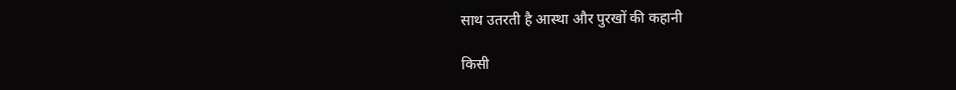साथ उतरती है आस्था और पुरखों की कहानी

किसी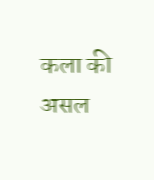कला की असल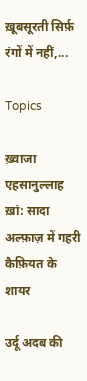ख़ूबसूरती सिर्फ़ रंगों में नहीं,...

Topics

ख़्वाजा एहसानुल्लाह ख़ां: सादा अल्फ़ाज़ में गहरी कैफ़ियत के शायर

उर्दू अदब की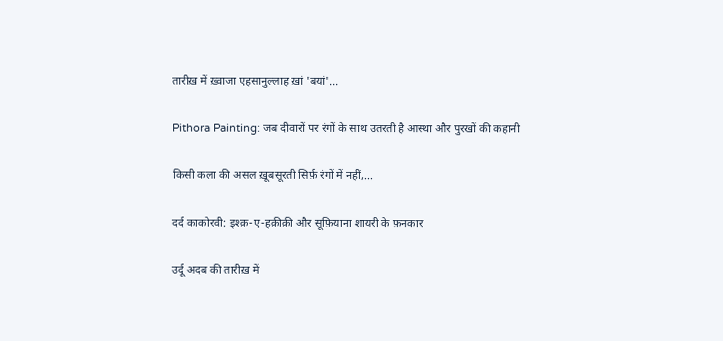तारीख़ में ख़्वाजा एहसानुल्लाह ख़ां 'बयां'...

Pithora Painting: जब दीवारों पर रंगों के साथ उतरती है आस्था और पुरखों की कहानी

किसी कला की असल ख़ूबसूरती सिर्फ़ रंगों में नहीं,...

दर्द काकोरवी: इश्क़-ए-हक़ीक़ी और सूफ़ियाना शायरी के फ़नकार

उर्दू अदब की तारीख़ में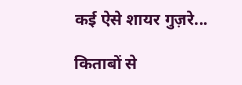कई ऐसे शायर गुज़रे...

किताबों से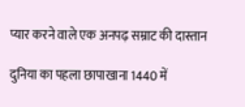प्यार करने वाले एक अनपढ़ सम्राट की दास्तान

दुनिया का पहला छापाखाना 1440 में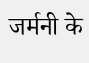जर्मनी के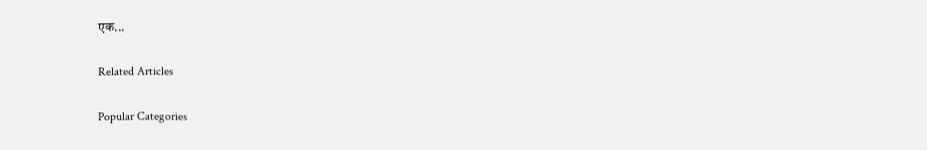एक...

Related Articles

Popular Categories